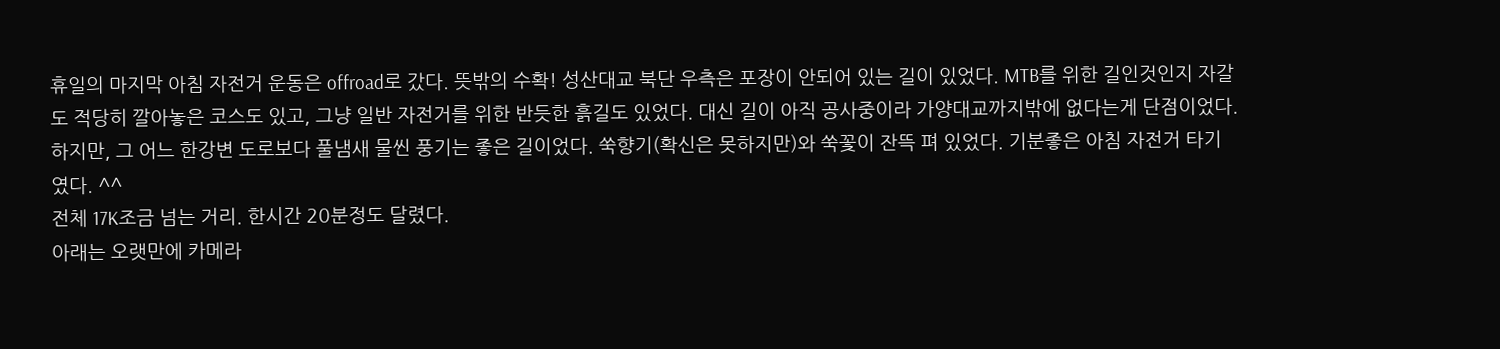휴일의 마지막 아침 자전거 운동은 offroad로 갔다. 뜻밖의 수확! 성산대교 북단 우측은 포장이 안되어 있는 길이 있었다. MTB를 위한 길인것인지 자갈도 적당히 깔아놓은 코스도 있고, 그냥 일반 자전거를 위한 반듯한 흙길도 있었다. 대신 길이 아직 공사중이라 가양대교까지밖에 없다는게 단점이었다. 하지만, 그 어느 한강변 도로보다 풀냄새 물씬 풍기는 좋은 길이었다. 쑥향기(확신은 못하지만)와 쑥꽃이 잔뜩 펴 있었다. 기분좋은 아침 자전거 타기였다. ^^
전체 17K조금 넘는 거리. 한시간 20분정도 달렸다.
아래는 오랫만에 카메라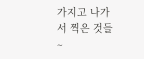가지고 나가서 찍은 것들~